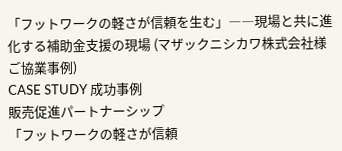「フットワークの軽さが信頼を生む」――現場と共に進化する補助金支援の現場 (マザックニシカワ株式会社様 ご協業事例)
CASE STUDY 成功事例
販売促進パートナーシップ
「フットワークの軽さが信頼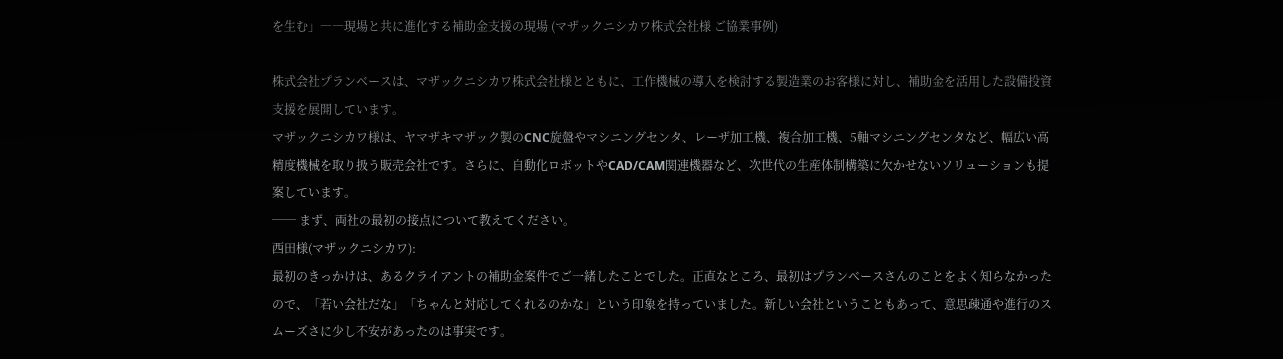を生む」――現場と共に進化する補助金支援の現場 (マザックニシカワ株式会社様 ご協業事例)

株式会社プランベースは、マザックニシカワ株式会社様とともに、工作機械の導入を検討する製造業のお客様に対し、補助金を活用した設備投資支援を展開しています。
マザックニシカワ様は、ヤマザキマザック製のCNC旋盤やマシニングセンタ、レーザ加工機、複合加工機、5軸マシニングセンタなど、幅広い高精度機械を取り扱う販売会社です。さらに、自動化ロボットやCAD/CAM関連機器など、次世代の生産体制構築に欠かせないソリューションも提案しています。
── まず、両社の最初の接点について教えてください。
西田様(マザックニシカワ):
最初のきっかけは、あるクライアントの補助金案件でご一緒したことでした。正直なところ、最初はプランベースさんのことをよく知らなかったので、「若い会社だな」「ちゃんと対応してくれるのかな」という印象を持っていました。新しい会社ということもあって、意思疎通や進行のスムーズさに少し不安があったのは事実です。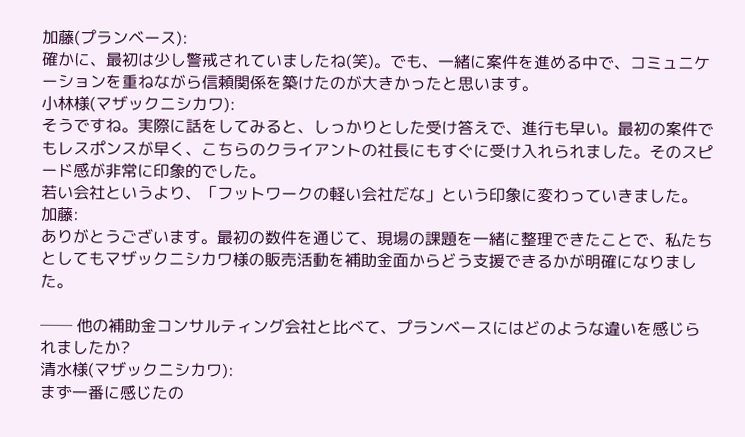加藤(プランベース):
確かに、最初は少し警戒されていましたね(笑)。でも、一緒に案件を進める中で、コミュニケーションを重ねながら信頼関係を築けたのが大きかったと思います。
小林様(マザックニシカワ):
そうですね。実際に話をしてみると、しっかりとした受け答えで、進行も早い。最初の案件でもレスポンスが早く、こちらのクライアントの社長にもすぐに受け入れられました。そのスピード感が非常に印象的でした。
若い会社というより、「フットワークの軽い会社だな」という印象に変わっていきました。
加藤:
ありがとうございます。最初の数件を通じて、現場の課題を一緒に整理できたことで、私たちとしてもマザックニシカワ様の販売活動を補助金面からどう支援できるかが明確になりました。

── 他の補助金コンサルティング会社と比べて、プランベースにはどのような違いを感じられましたか?
清水様(マザックニシカワ):
まず一番に感じたの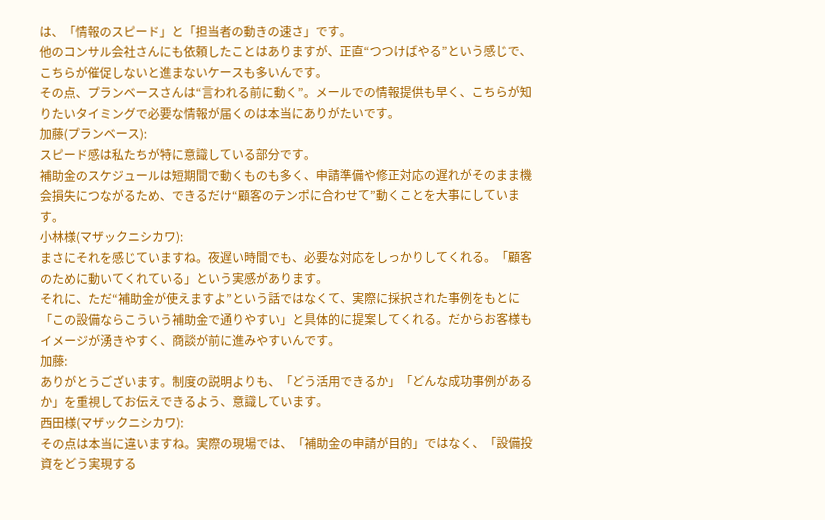は、「情報のスピード」と「担当者の動きの速さ」です。
他のコンサル会社さんにも依頼したことはありますが、正直“つつけばやる”という感じで、こちらが催促しないと進まないケースも多いんです。
その点、プランベースさんは“言われる前に動く”。メールでの情報提供も早く、こちらが知りたいタイミングで必要な情報が届くのは本当にありがたいです。
加藤(プランベース):
スピード感は私たちが特に意識している部分です。
補助金のスケジュールは短期間で動くものも多く、申請準備や修正対応の遅れがそのまま機会損失につながるため、できるだけ“顧客のテンポに合わせて”動くことを大事にしています。
小林様(マザックニシカワ):
まさにそれを感じていますね。夜遅い時間でも、必要な対応をしっかりしてくれる。「顧客のために動いてくれている」という実感があります。
それに、ただ“補助金が使えますよ”という話ではなくて、実際に採択された事例をもとに「この設備ならこういう補助金で通りやすい」と具体的に提案してくれる。だからお客様もイメージが湧きやすく、商談が前に進みやすいんです。
加藤:
ありがとうございます。制度の説明よりも、「どう活用できるか」「どんな成功事例があるか」を重視してお伝えできるよう、意識しています。
西田様(マザックニシカワ):
その点は本当に違いますね。実際の現場では、「補助金の申請が目的」ではなく、「設備投資をどう実現する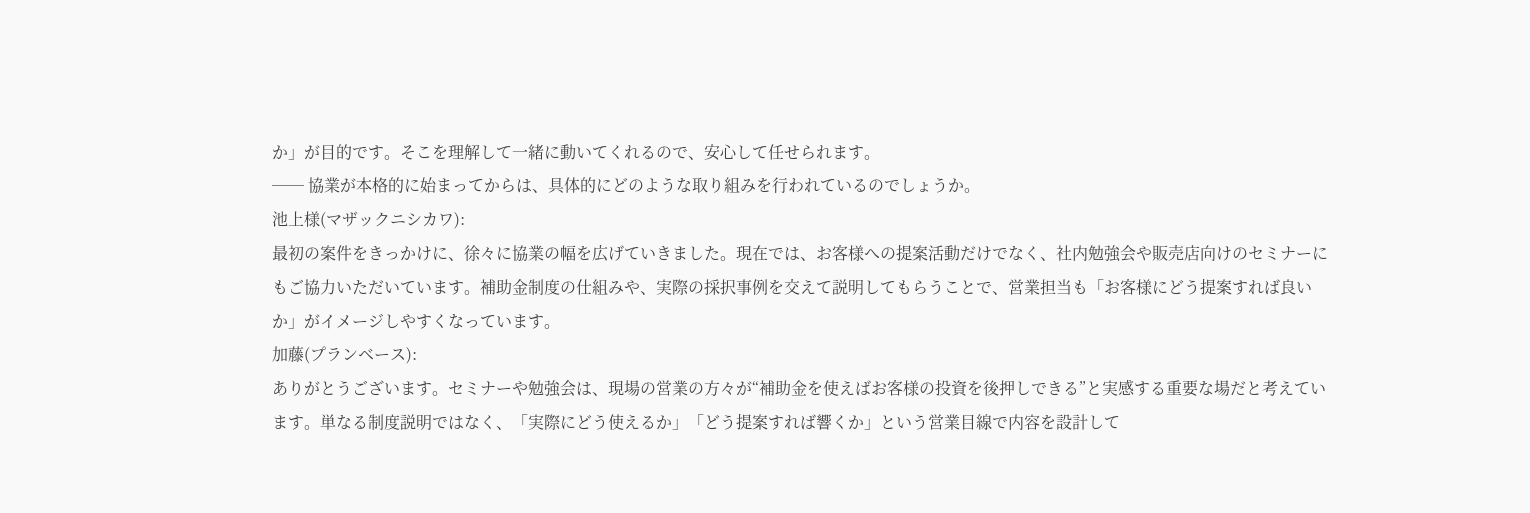か」が目的です。そこを理解して一緒に動いてくれるので、安心して任せられます。
── 協業が本格的に始まってからは、具体的にどのような取り組みを行われているのでしょうか。
池上様(マザックニシカワ):
最初の案件をきっかけに、徐々に協業の幅を広げていきました。現在では、お客様への提案活動だけでなく、社内勉強会や販売店向けのセミナーにもご協力いただいています。補助金制度の仕組みや、実際の採択事例を交えて説明してもらうことで、営業担当も「お客様にどう提案すれば良いか」がイメージしやすくなっています。
加藤(プランベース):
ありがとうございます。セミナーや勉強会は、現場の営業の方々が“補助金を使えばお客様の投資を後押しできる”と実感する重要な場だと考えています。単なる制度説明ではなく、「実際にどう使えるか」「どう提案すれば響くか」という営業目線で内容を設計して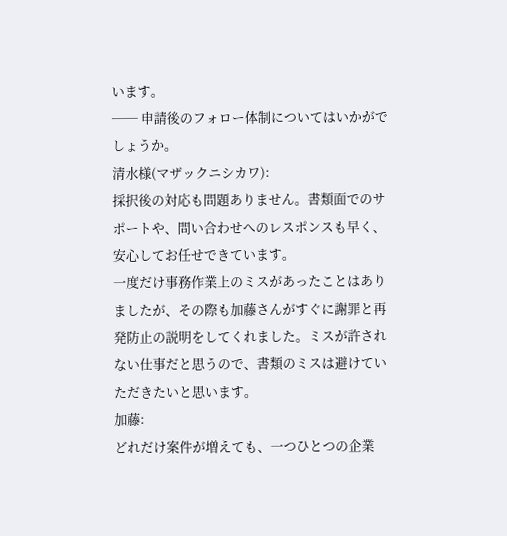います。
── 申請後のフォロー体制についてはいかがでしょうか。
清水様(マザックニシカワ):
採択後の対応も問題ありません。書類面でのサポートや、問い合わせへのレスポンスも早く、安心してお任せできています。
一度だけ事務作業上のミスがあったことはありましたが、その際も加藤さんがすぐに謝罪と再発防止の説明をしてくれました。ミスが許されない仕事だと思うので、書類のミスは避けていただきたいと思います。
加藤:
どれだけ案件が増えても、一つひとつの企業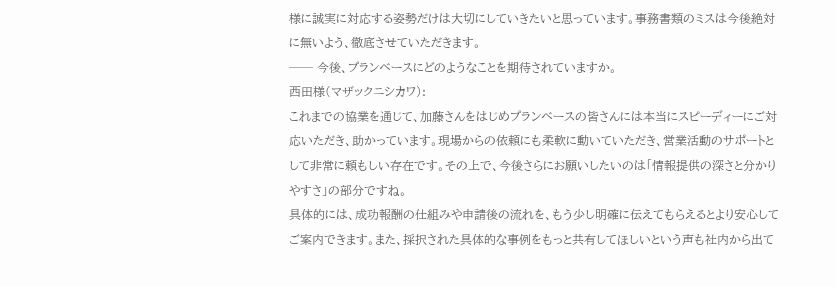様に誠実に対応する姿勢だけは大切にしていきたいと思っています。事務書類のミスは今後絶対に無いよう、徹底させていただきます。
── 今後、プランベースにどのようなことを期待されていますか。
西田様(マザックニシカワ):
これまでの協業を通じて、加藤さんをはじめプランベースの皆さんには本当にスピーディーにご対応いただき、助かっています。現場からの依頼にも柔軟に動いていただき、営業活動のサポートとして非常に頼もしい存在です。その上で、今後さらにお願いしたいのは「情報提供の深さと分かりやすさ」の部分ですね。
具体的には、成功報酬の仕組みや申請後の流れを、もう少し明確に伝えてもらえるとより安心してご案内できます。また、採択された具体的な事例をもっと共有してほしいという声も社内から出て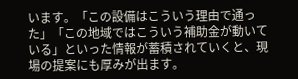います。「この設備はこういう理由で通った」「この地域ではこういう補助金が動いている」といった情報が蓄積されていくと、現場の提案にも厚みが出ます。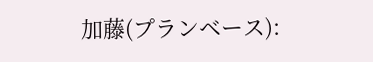加藤(プランベース):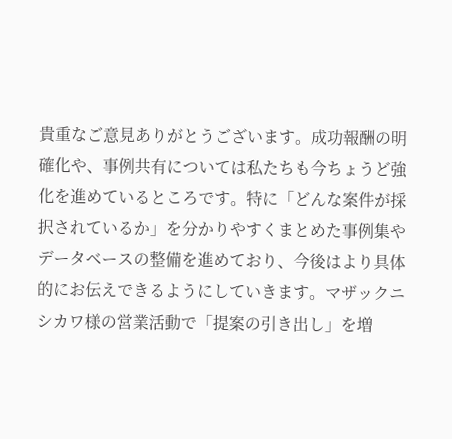貴重なご意見ありがとうございます。成功報酬の明確化や、事例共有については私たちも今ちょうど強化を進めているところです。特に「どんな案件が採択されているか」を分かりやすくまとめた事例集やデータベースの整備を進めており、今後はより具体的にお伝えできるようにしていきます。マザックニシカワ様の営業活動で「提案の引き出し」を増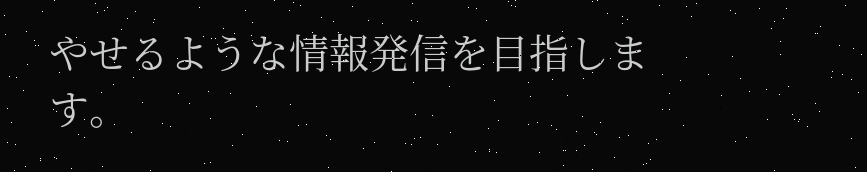やせるような情報発信を目指します。